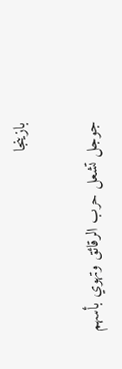بازينجا

جوجل تشعل حرب الرقائق وتهوي بأسهم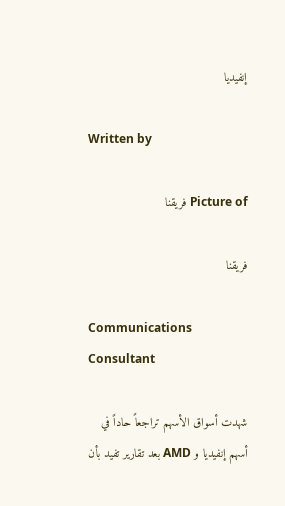إنفيديا

Written by

Picture of فريقنا

فريقنا

Communications Consultant

شهدت أسواق الأسهم تراجعاً حاداً في أسهم إنفيديا و AMD بعد تقارير تفيد بأن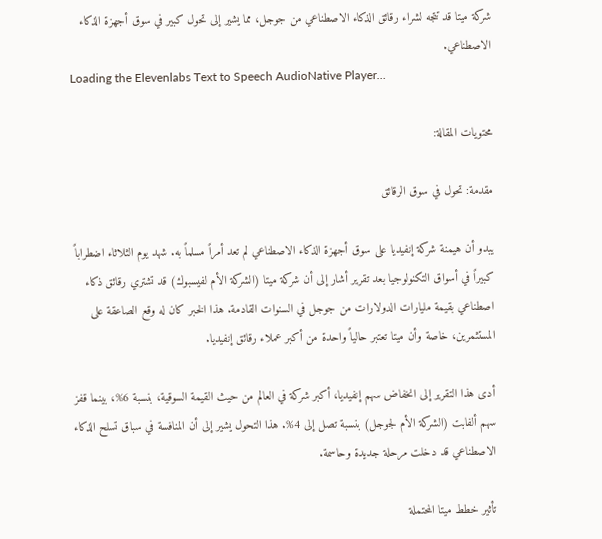شركة ميتا قد تتجه لشراء رقائق الذكاء الاصطناعي من جوجل، مما يشير إلى تحول كبير في سوق أجهزة الذكاء الاصطناعي.
Loading the Elevenlabs Text to Speech AudioNative Player…

محتويات المقالة:

مقدمة: تحول في سوق الرقائق

يبدو أن هيمنة شركة إنفيديا على سوق أجهزة الذكاء الاصطناعي لم تعد أمراً مسلماً به. شهد يوم الثلاثاء اضطراباً كبيراً في أسواق التكنولوجيا بعد تقرير أشار إلى أن شركة ميتا (الشركة الأم لفيسبوك) قد تشتري رقائق ذكاء اصطناعي بقيمة مليارات الدولارات من جوجل في السنوات القادمة. هذا الخبر كان له وقع الصاعقة على المستثمرين، خاصة وأن ميتا تعتبر حالياً واحدة من أكبر عملاء رقائق إنفيديا.

أدى هذا التقرير إلى انخفاض سهم إنفيديا، أكبر شركة في العالم من حيث القيمة السوقية، بنسبة 6%، بينما قفز سهم ألفابت (الشركة الأم لجوجل) بنسبة تصل إلى 4%. هذا التحول يشير إلى أن المنافسة في سباق تسلح الذكاء الاصطناعي قد دخلت مرحلة جديدة وحاسمة.

تأثير خطط ميتا المحتملة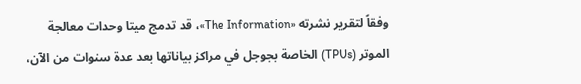وفقاً لتقرير نشرته «The Information»، قد تدمج ميتا وحدات معالجة الموتر (TPUs) الخاصة بجوجل في مراكز بياناتها بعد عدة سنوات من الآن،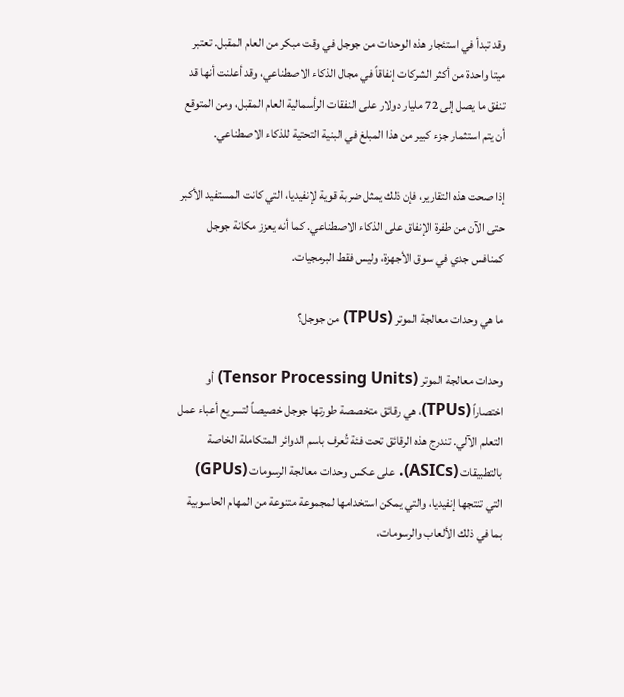وقد تبدأ في استئجار هذه الوحدات من جوجل في وقت مبكر من العام المقبل. تعتبر ميتا واحدة من أكثر الشركات إنفاقاً في مجال الذكاء الاصطناعي، وقد أعلنت أنها قد تنفق ما يصل إلى 72 مليار دولار على النفقات الرأسمالية العام المقبل، ومن المتوقع أن يتم استثمار جزء كبير من هذا المبلغ في البنية التحتية للذكاء الاصطناعي.

إذا صحت هذه التقارير، فإن ذلك يمثل ضربة قوية لإنفيديا، التي كانت المستفيد الأكبر حتى الآن من طفرة الإنفاق على الذكاء الاصطناعي. كما أنه يعزز مكانة جوجل كمنافس جدي في سوق الأجهزة، وليس فقط البرمجيات.

ما هي وحدات معالجة الموتر (TPUs) من جوجل؟

وحدات معالجة الموتر (Tensor Processing Units) أو اختصاراً (TPUs)، هي رقائق متخصصة طورتها جوجل خصيصاً لتسريع أعباء عمل التعلم الآلي. تندرج هذه الرقائق تحت فئة تُعرف باسم الدوائر المتكاملة الخاصة بالتطبيقات (ASICs). على عكس وحدات معالجة الرسومات (GPUs) التي تنتجها إنفيديا، والتي يمكن استخدامها لمجموعة متنوعة من المهام الحاسوبية بما في ذلك الألعاب والرسومات،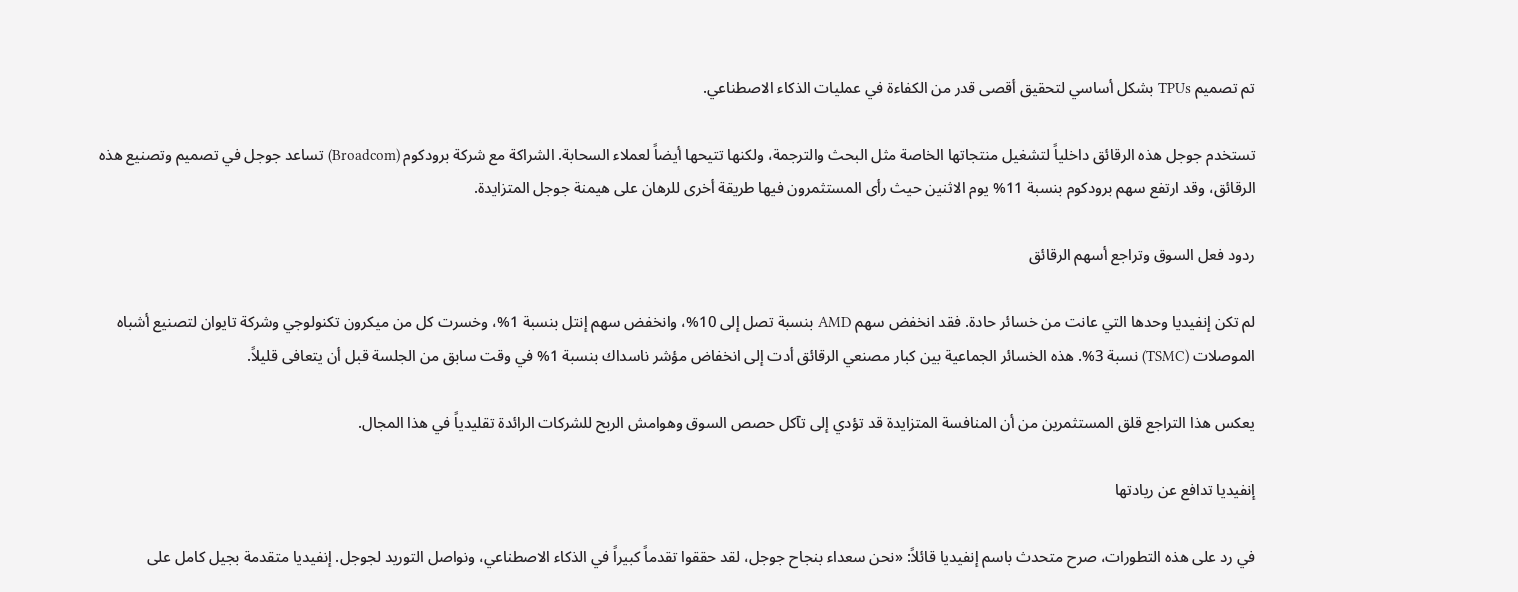تم تصميم TPUs بشكل أساسي لتحقيق أقصى قدر من الكفاءة في عمليات الذكاء الاصطناعي.

تستخدم جوجل هذه الرقائق داخلياً لتشغيل منتجاتها الخاصة مثل البحث والترجمة، ولكنها تتيحها أيضاً لعملاء السحابة. الشراكة مع شركة برودكوم (Broadcom) تساعد جوجل في تصميم وتصنيع هذه الرقائق، وقد ارتفع سهم برودكوم بنسبة 11% يوم الاثنين حيث رأى المستثمرون فيها طريقة أخرى للرهان على هيمنة جوجل المتزايدة.

ردود فعل السوق وتراجع أسهم الرقائق

لم تكن إنفيديا وحدها التي عانت من خسائر حادة. فقد انخفض سهم AMD بنسبة تصل إلى 10%، وانخفض سهم إنتل بنسبة 1%، وخسرت كل من ميكرون تكنولوجي وشركة تايوان لتصنيع أشباه الموصلات (TSMC) نسبة 3%. هذه الخسائر الجماعية بين كبار مصنعي الرقائق أدت إلى انخفاض مؤشر ناسداك بنسبة 1% في وقت سابق من الجلسة قبل أن يتعافى قليلاً.

يعكس هذا التراجع قلق المستثمرين من أن المنافسة المتزايدة قد تؤدي إلى تآكل حصص السوق وهوامش الربح للشركات الرائدة تقليدياً في هذا المجال.

إنفيديا تدافع عن ريادتها

في رد على هذه التطورات، صرح متحدث باسم إنفيديا قائلاً: «نحن سعداء بنجاح جوجل، لقد حققوا تقدماً كبيراً في الذكاء الاصطناعي، ونواصل التوريد لجوجل. إنفيديا متقدمة بجيل كامل على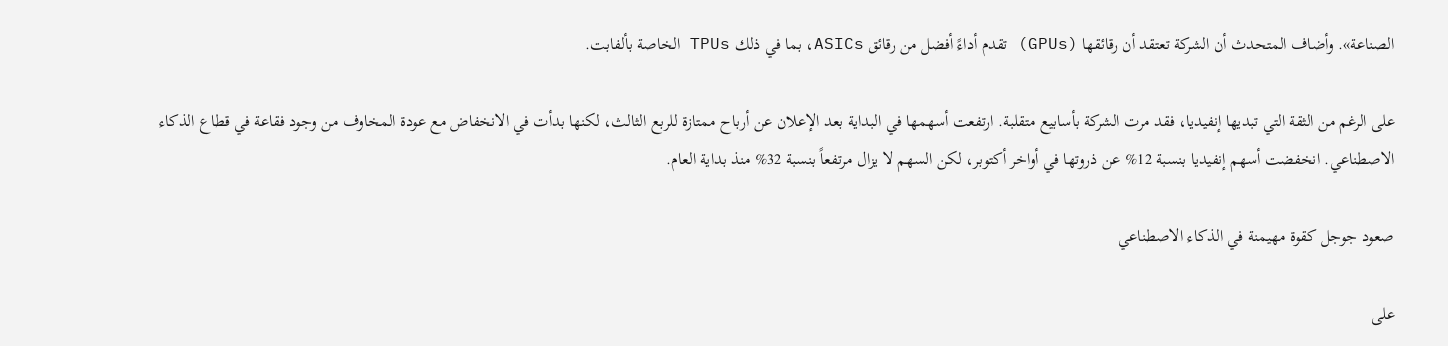الصناعة». وأضاف المتحدث أن الشركة تعتقد أن رقائقها (GPUs) تقدم أداءً أفضل من رقائق ASICs، بما في ذلك TPUs الخاصة بألفابت.

على الرغم من الثقة التي تبديها إنفيديا، فقد مرت الشركة بأسابيع متقلبة. ارتفعت أسهمها في البداية بعد الإعلان عن أرباح ممتازة للربع الثالث، لكنها بدأت في الانخفاض مع عودة المخاوف من وجود فقاعة في قطاع الذكاء الاصطناعي. انخفضت أسهم إنفيديا بنسبة 12% عن ذروتها في أواخر أكتوبر، لكن السهم لا يزال مرتفعاً بنسبة 32% منذ بداية العام.

صعود جوجل كقوة مهيمنة في الذكاء الاصطناعي

على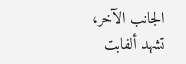الجانب الآخر، تشهد ألفابت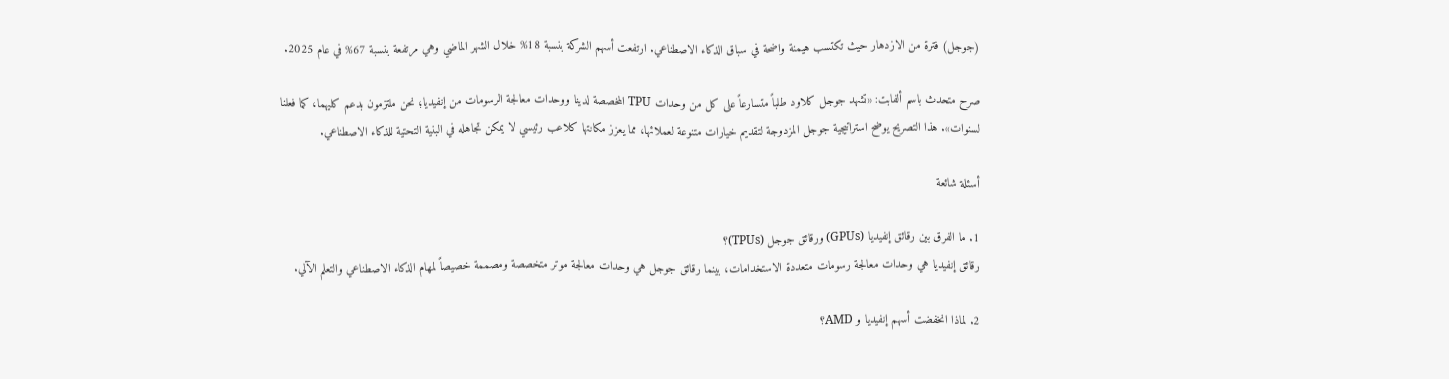(جوجل) فترة من الازدهار حيث تكتسب هيمنة واضحة في سباق الذكاء الاصطناعي. ارتفعت أسهم الشركة بنسبة 18% خلال الشهر الماضي وهي مرتفعة بنسبة 67% في عام 2025.

صرح متحدث باسم ألفابت: «تشهد جوجل كلاود طلباً متسارعاً على كل من وحدات TPU المخصصة لدينا ووحدات معالجة الرسومات من إنفيديا؛ نحن ملتزمون بدعم كليهما، كما فعلنا لسنوات». هذا التصريح يوضح استراتيجية جوجل المزدوجة لتقديم خيارات متنوعة لعملائها، مما يعزز مكانتها كلاعب رئيسي لا يمكن تجاهله في البنية التحتية للذكاء الاصطناعي.

أسئلة شائعة

1. ما الفرق بين رقائق إنفيديا (GPUs) ورقائق جوجل (TPUs)؟
رقائق إنفيديا هي وحدات معالجة رسومات متعددة الاستخدامات، بينما رقائق جوجل هي وحدات معالجة موتر متخصصة ومصممة خصيصاً لمهام الذكاء الاصطناعي والتعلم الآلي.

2. لماذا انخفضت أسهم إنفيديا و AMD؟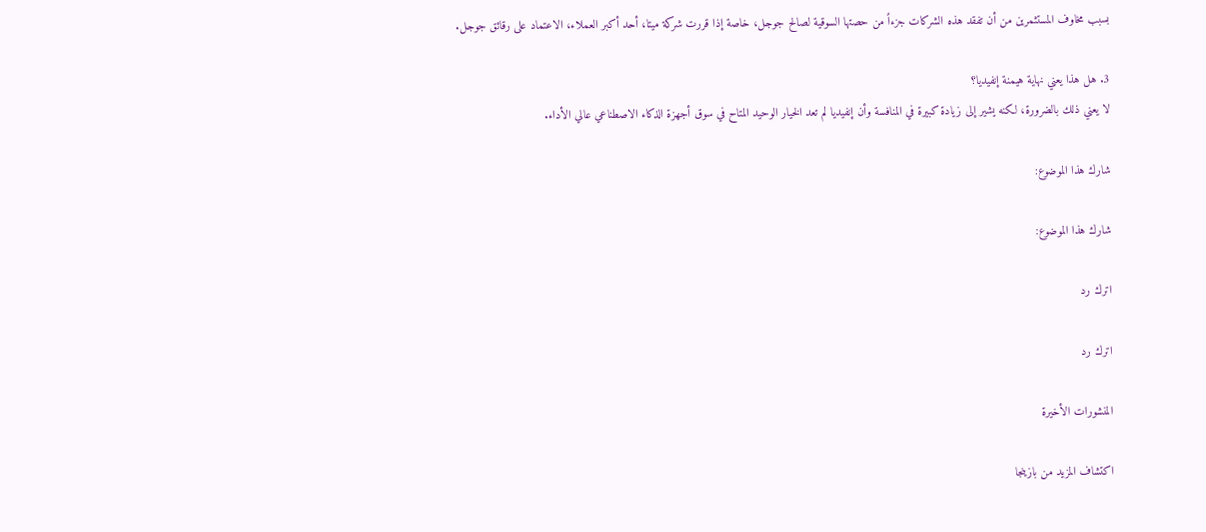بسبب مخاوف المستثمرين من أن تفقد هذه الشركات جزءاً من حصتها السوقية لصالح جوجل، خاصة إذا قررت شركة ميتا، أحد أكبر العملاء، الاعتماد على رقائق جوجل.

3. هل هذا يعني نهاية هيمنة إنفيديا؟
لا يعني ذلك بالضرورة، لكنه يشير إلى زيادة كبيرة في المنافسة وأن إنفيديا لم تعد الخيار الوحيد المتاح في سوق أجهزة الذكاء الاصطناعي عالي الأداء.

شارك هذا الموضوع:

شارك هذا الموضوع:

اترك رد

اترك رد

المنشورات الأخيرة

اكتشاف المزيد من بازينجا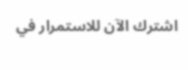اشترك الآن للاستمرار في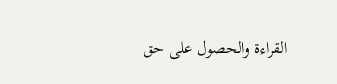القراءة والحصول على حق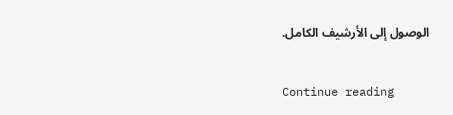الوصول إلى الأرشيف الكامل.

Continue reading